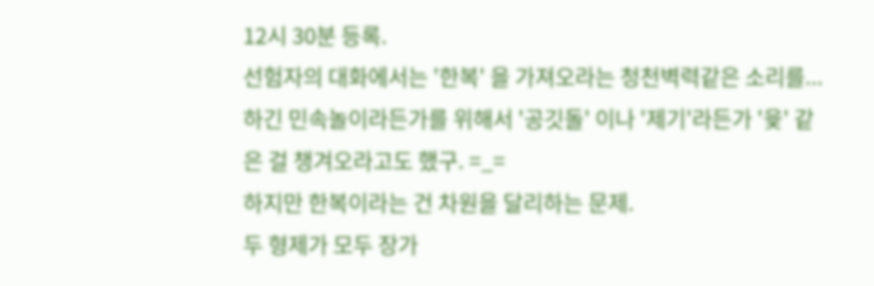12시 30분 등록.
선험자의 대화에서는 '한복' 을 가져오라는 청천벽력같은 소리를...
하긴 민속놀이라든가를 위해서 '공깃돌' 이나 '제기'라든가 '윷' 같은 걸 챙겨오라고도 했구. =_=
하지만 한복이라는 건 차원을 달리하는 문제.
두 형제가 모두 장가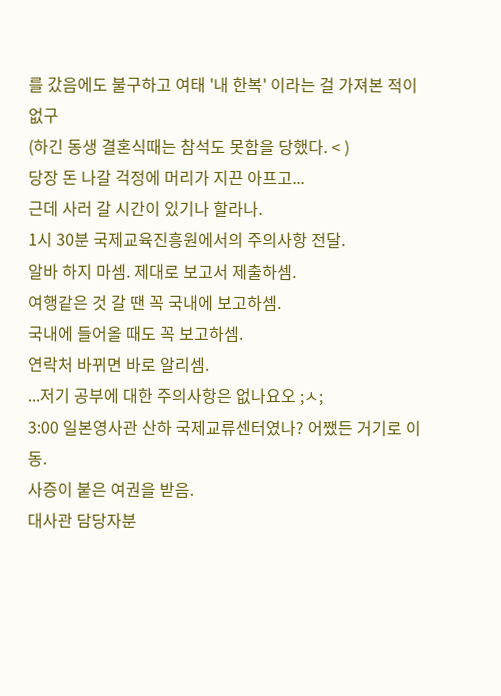를 갔음에도 불구하고 여태 '내 한복' 이라는 걸 가져본 적이 없구
(하긴 동생 결혼식때는 참석도 못함을 당했다. < )
당장 돈 나갈 걱정에 머리가 지끈 아프고...
근데 사러 갈 시간이 있기나 할라나.
1시 30분 국제교육진흥원에서의 주의사항 전달.
알바 하지 마셈. 제대로 보고서 제출하셈.
여행같은 것 갈 땐 꼭 국내에 보고하셈.
국내에 들어올 때도 꼭 보고하셈.
연락처 바뀌면 바로 알리셈.
...저기 공부에 대한 주의사항은 없나요오 ;ㅅ;
3:00 일본영사관 산하 국제교류센터였나? 어쨌든 거기로 이동.
사증이 붙은 여권을 받음.
대사관 담당자분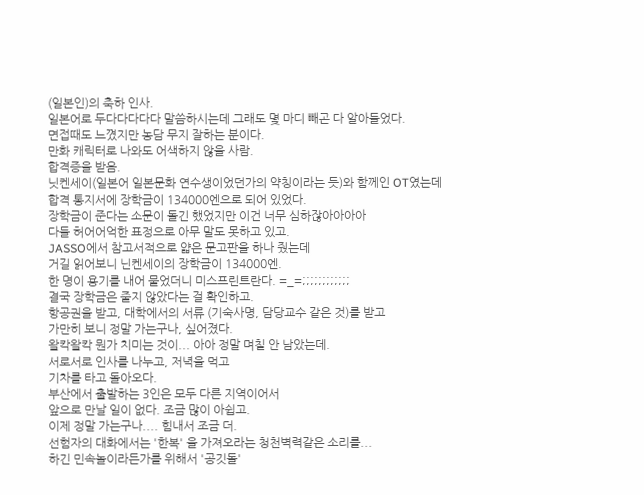(일본인)의 축하 인사.
일본어로 두다다다다다 말씀하시는데 그래도 몇 마디 빼곤 다 알아들었다.
면접때도 느꼈지만 농담 무지 잘하는 분이다.
만화 캐릭터로 나와도 어색하지 않을 사람.
합격증을 받음.
닛켄세이(일본어 일본문화 연수생이었던가의 약칭이라는 듯)와 함께인 OT였는데
합격 통지서에 장학금이 134000엔으로 되어 있었다.
장학금이 준다는 소문이 돌긴 했었지만 이건 너무 심하잖아아아아
다들 허어어억한 표정으로 아무 말도 못하고 있고.
JASSO에서 참고서적으로 얇은 문고판을 하나 줬는데
거길 읽어보니 닌켄세이의 장학금이 134000엔.
한 명이 용기를 내어 물었더니 미스프린트란다. =_=;;;;;;;;;;;;
결국 장학금은 줄지 않았다는 걸 확인하고.
항공권을 받고, 대학에서의 서류 (기숙사명, 담당교수 같은 것)를 받고
가만히 보니 정말 가는구나, 싶어졌다.
왈칵왈칵 뭔가 치미는 것이... 아아 정말 며칠 안 남았는데.
서로서로 인사를 나누고, 저녁을 먹고
기차를 타고 돌아오다.
부산에서 출발하는 3인은 모두 다른 지역이어서
앞으로 만날 일이 없다. 조금 많이 아쉽고.
이제 정말 가는구나.... 힘내서 조금 더.
선험자의 대화에서는 '한복' 을 가져오라는 청천벽력같은 소리를...
하긴 민속놀이라든가를 위해서 '공깃돌'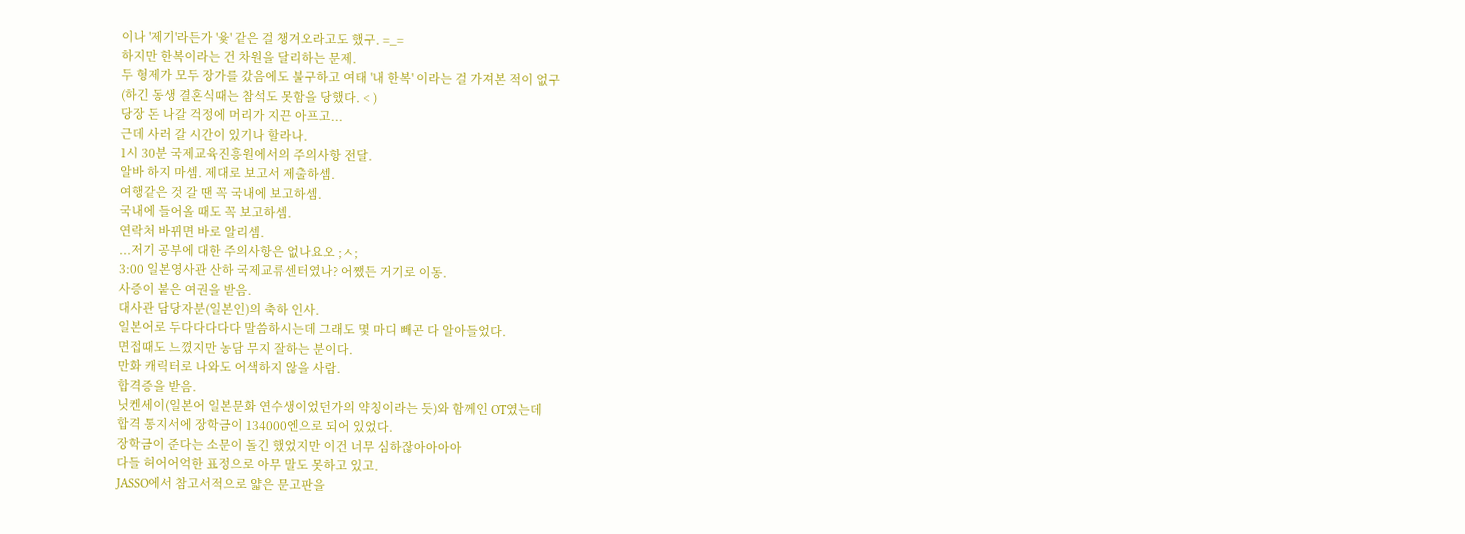이나 '제기'라든가 '윷' 같은 걸 챙겨오라고도 했구. =_=
하지만 한복이라는 건 차원을 달리하는 문제.
두 형제가 모두 장가를 갔음에도 불구하고 여태 '내 한복' 이라는 걸 가져본 적이 없구
(하긴 동생 결혼식때는 참석도 못함을 당했다. < )
당장 돈 나갈 걱정에 머리가 지끈 아프고...
근데 사러 갈 시간이 있기나 할라나.
1시 30분 국제교육진흥원에서의 주의사항 전달.
알바 하지 마셈. 제대로 보고서 제출하셈.
여행같은 것 갈 땐 꼭 국내에 보고하셈.
국내에 들어올 때도 꼭 보고하셈.
연락처 바뀌면 바로 알리셈.
...저기 공부에 대한 주의사항은 없나요오 ;ㅅ;
3:00 일본영사관 산하 국제교류센터였나? 어쨌든 거기로 이동.
사증이 붙은 여권을 받음.
대사관 담당자분(일본인)의 축하 인사.
일본어로 두다다다다다 말씀하시는데 그래도 몇 마디 빼곤 다 알아들었다.
면접때도 느꼈지만 농담 무지 잘하는 분이다.
만화 캐릭터로 나와도 어색하지 않을 사람.
합격증을 받음.
닛켄세이(일본어 일본문화 연수생이었던가의 약칭이라는 듯)와 함께인 OT였는데
합격 통지서에 장학금이 134000엔으로 되어 있었다.
장학금이 준다는 소문이 돌긴 했었지만 이건 너무 심하잖아아아아
다들 허어어억한 표정으로 아무 말도 못하고 있고.
JASSO에서 참고서적으로 얇은 문고판을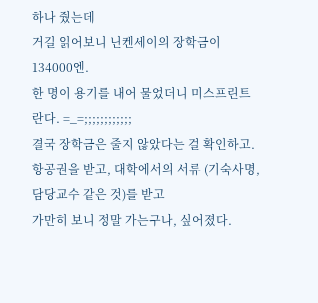하나 줬는데
거길 읽어보니 닌켄세이의 장학금이 134000엔.
한 명이 용기를 내어 물었더니 미스프린트란다. =_=;;;;;;;;;;;;
결국 장학금은 줄지 않았다는 걸 확인하고.
항공권을 받고, 대학에서의 서류 (기숙사명, 담당교수 같은 것)를 받고
가만히 보니 정말 가는구나, 싶어졌다.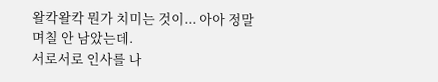왈칵왈칵 뭔가 치미는 것이... 아아 정말 며칠 안 남았는데.
서로서로 인사를 나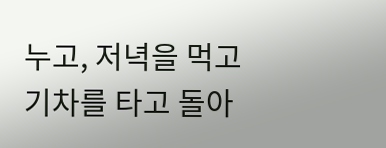누고, 저녁을 먹고
기차를 타고 돌아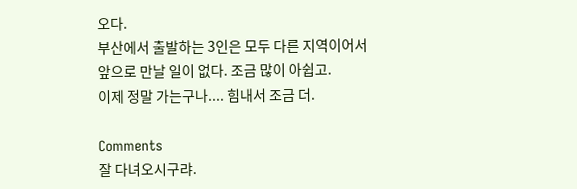오다.
부산에서 출발하는 3인은 모두 다른 지역이어서
앞으로 만날 일이 없다. 조금 많이 아쉽고.
이제 정말 가는구나.... 힘내서 조금 더.

Comments
잘 다녀오시구랴.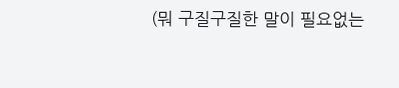(뭐 구질구질한 말이 필요없는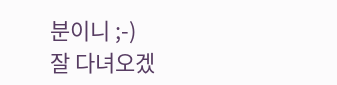분이니 ;-)
잘 다녀오겠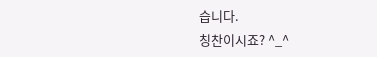습니다.
칭찬이시죠? ^_^